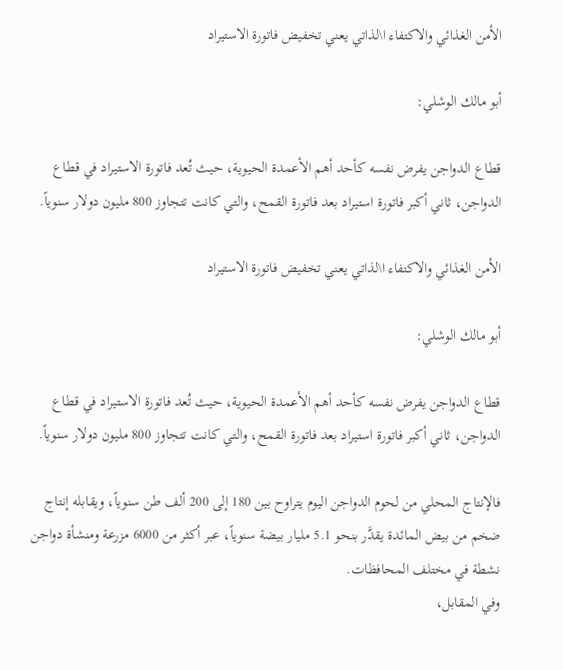الأمن الغذائي والاكتفاء ا\لذاتي يعني تخفيض فاتورة الاستيراد

أبو مالك الوشلي:

قطاع الدواجن يفرض نفسه كأحد أهم الأعمدة الحيوية، حيث تُعد فاتورة الاستيراد في قطاع الدواجن، ثاني أكبر فاتورة استيراد بعد فاتورة القمح، والتي كانت تتجاوز 800 مليون دولار سنوياً.

الأمن الغذائي والاكتفاء ا\لذاتي يعني تخفيض فاتورة الاستيراد

أبو مالك الوشلي:

قطاع الدواجن يفرض نفسه كأحد أهم الأعمدة الحيوية، حيث تُعد فاتورة الاستيراد في قطاع الدواجن، ثاني أكبر فاتورة استيراد بعد فاتورة القمح، والتي كانت تتجاوز 800 مليون دولار سنوياً.

فالإنتاج المحلي من لحوم الدواجن اليوم يتراوح بين 180 إلى 200 ألف طن سنوياً، ويقابله إنتاج ضخم من بيض المائدة يقدَّر بنحو 5.1 مليار بيضة سنوياً، عبر أكثر من 6000 مزرعة ومنشأة دواجن نشطة في مختلف المحافظات.
وفي المقابل،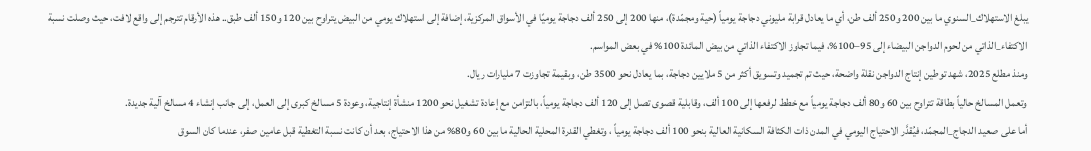يبلغ الاستهلاك_السنوي ما بين 200 و250 ألف طن، أي ما يعادل قرابة مليوني دجاجة يومياً (حية ومجمّدة)، منها 200 إلى 250 ألف دجاجة يوميًا في الأسواق المركزية، إضافة إلى استهلاك يومي من البيض يتراوح بين 120 و150 ألف طبق.. هذه الأرقام تترجم إلى واقع لافت، حيث وصلت نسبة الاكتفاء_الذاتي من لحوم الدواجن البيضاء إلى 95–100%، فيما تجاوز الاكتفاء الذاتي من بيض المائدة 100% في بعض المواسم.
ومنذ مطلع 2025، شهد توطين إنتاج الدواجن نقلة واضحة، حيث تم تجميد وتسويق أكثر من 5 ملايين دجاجة، بما يعادل نحو 3500 طن، وبقيمة تجاوزت 7 مليارات ريال.
وتعمل المسالخ حالياً بطاقة تتراوح بين 60 و80 ألف دجاجة يومياً مع خطط لرفعها إلى 100 ألف، وقابلية قصوى تصل إلى 120 ألف دجاجة يومياً، بالتزامن مع إعادة تشغيل نحو 1200 منشأة إنتاجية، وعودة 5 مسالخ كبرى إلى العمل، إلى جانب إنشاء 4 مسالخ آلية جديدة.
أما على صعيد الدجاج_المجمّد، فيُقدَّر الاحتياج اليومي في المدن ذات الكثافة السكانية العالية بنحو 100 ألف دجاجة يومياً ، وتغطي القدرة المحلية الحالية ما بين 60 و80% من هذا الاحتياج، بعد أن كانت نسبة التغطية قبل عامين صفر، عندما كان السوق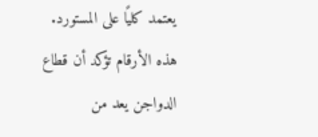يعتمد كليًا على المستورد.
هذه الأرقام تؤكد أن قطاع الدواجن يعد من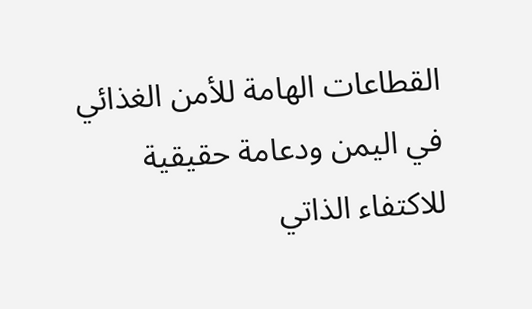القطاعات الهامة للأمن الغذائي في اليمن ودعامة حقيقية للاكتفاء الذاتي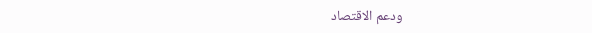ودعم الاقتصاد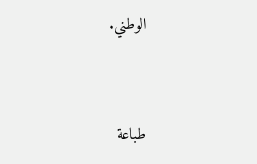الوطني.


طباعة